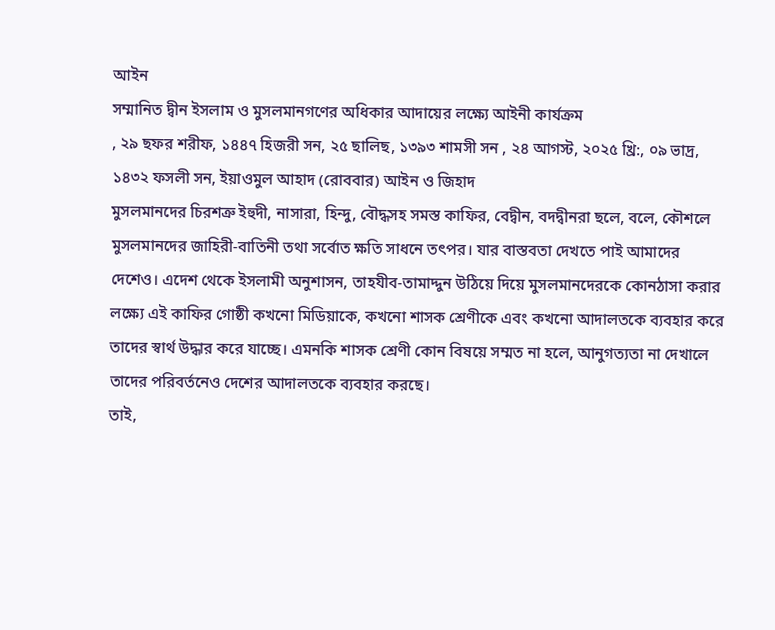আইন
সম্মানিত দ্বীন ইসলাম ও মুসলমানগণের অধিকার আদায়ের লক্ষ্যে আইনী কার্যক্রম
, ২৯ ছফর শরীফ, ১৪৪৭ হিজরী সন, ২৫ ছালিছ, ১৩৯৩ শামসী সন , ২৪ আগস্ট, ২০২৫ খ্রি:, ০৯ ভাদ্র, ১৪৩২ ফসলী সন, ইয়াওমুল আহাদ (রোববার) আইন ও জিহাদ
মুসলমানদের চিরশত্রু ইহুদী, নাসারা, হিন্দু, বৌদ্ধসহ সমস্ত কাফির, বেদ্বীন, বদদ্বীনরা ছলে, বলে, কৌশলে মুসলমানদের জাহিরী-বাতিনী তথা সর্বোত ক্ষতি সাধনে তৎপর। যার বাস্তবতা দেখতে পাই আমাদের দেশেও। এদেশ থেকে ইসলামী অনুশাসন, তাহযীব-তামাদ্দুন উঠিয়ে দিয়ে মুসলমানদেরকে কোনঠাসা করার লক্ষ্যে এই কাফির গোষ্ঠী কখনো মিডিয়াকে, কখনো শাসক শ্রেণীকে এবং কখনো আদালতকে ব্যবহার করে তাদের স্বার্থ উদ্ধার করে যাচ্ছে। এমনকি শাসক শ্রেণী কোন বিষয়ে সম্মত না হলে, আনুগত্যতা না দেখালে তাদের পরিবর্তনেও দেশের আদালতকে ব্যবহার করছে।
তাই,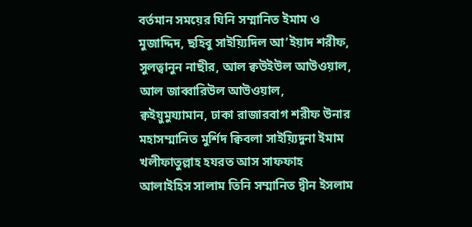বর্তমান সময়ের যিনি সম্মানিত ইমাম ও মুজাদ্দিদ, ছহিবু সাইয়্যিদিল আ’ইয়াদ শরীফ, সুলত্বানুন নাছীর, আল ক্বউইউল আউওয়াল, আল জাব্বারিউল আউওয়াল, ক্বইয়ুমুয্যামান, ঢাকা রাজারবাগ শরীফ উনার মহাসম্মানিত মুর্শিদ ক্বিবলা সাইয়্যিদুনা ইমাম খলীফাতুল্লাহ হযরত আস সাফফাহ আলাইহিস সালাম তিনি সম্মানিত দ্বীন ইসলাম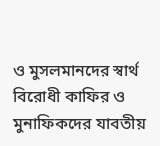ও মুসলমানদের স্বার্থ বিরোধী কাফির ও মুনাফিকদের যাবতীয়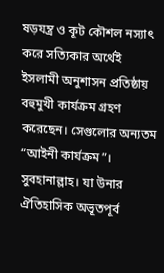ষড়যন্ত্র ও কূট কৌশল নস্যাৎ করে সত্যিকার অর্থেই ইসলামী অনুশাসন প্রতিষ্ঠায় বহুমুখী কার্যক্রম গ্রহণ করেছেন। সেগুলোর অন্যতম “আইনী কার্যক্রম”। সুবহানাল্লাহ। যা উনার ঐতিহাসিক অভূতপূর্ব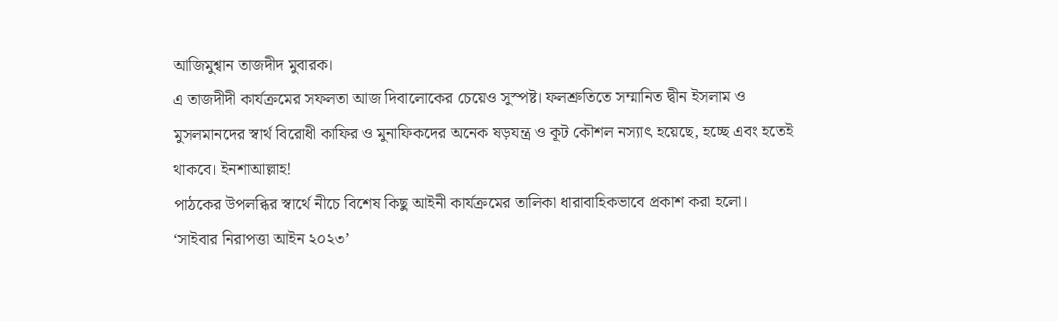আজিমুশ্বান তাজদীদ মুবারক।
এ তাজদীদী কার্যক্রমের সফলতা আজ দিবালোকের চেয়েও সুস্পষ্ট। ফলশ্রুতিতে সম্মানিত দ্বীন ইসলাম ও মুসলমানদের স্বার্থ বিরোধী কাফির ও মুনাফিকদের অনেক ষড়যন্ত্র ও কূট কৌশল নস্যাৎ হয়েছে, হচ্ছে এবং হতেই থাকবে। ইনশাআল্লাহ!
পাঠকের উপলব্ধির স্বার্থে নীচে বিশেষ কিছু আইনী কার্যক্রমের তালিকা ধারাবাহিকভাবে প্রকাশ করা হলো।
‘সাইবার নিরাপত্তা আইন ২০২৩’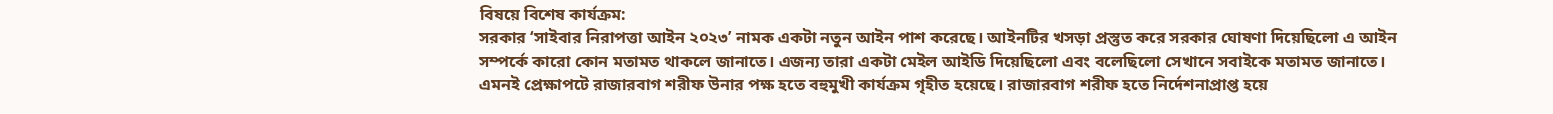বিষয়ে বিশেষ কার্যক্রম:
সরকার ‘সাইবার নিরাপত্তা আইন ২০২৩’ নামক একটা নতুন আইন পাশ করেছে। আইনটির খসড়া প্রস্তুত করে সরকার ঘোষণা দিয়েছিলো এ আইন সম্পর্কে কারো কোন মতামত থাকলে জানাতে। এজন্য তারা একটা মেইল আইডি দিয়েছিলো এবং বলেছিলো সেখানে সবাইকে মতামত জানাতে।
এমনই প্রেক্ষাপটে রাজারবাগ শরীফ উনার পক্ষ হতে বহুমুখী কার্যক্রম গৃহীত হয়েছে। রাজারবাগ শরীফ হতে নির্দেশনাপ্রাপ্ত হয়ে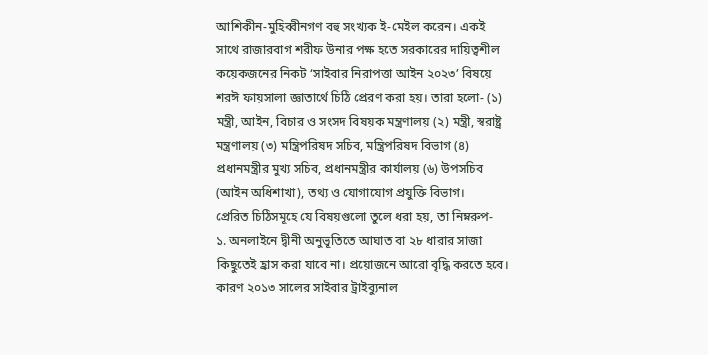আশিকীন-মুহিব্বীনগণ বহু সংখ্যক ই-মেইল করেন। একই সাথে রাজারবাগ শরীফ উনার পক্ষ হতে সরকারের দায়িত্বশীল কয়েকজনের নিকট ‘সাইবার নিরাপত্তা আইন ২০২৩’ বিষয়ে শরঈ ফায়সালা জ্ঞাতার্থে চিঠি প্রেরণ করা হয়। তারা হলো- (১) মন্ত্রী, আইন, বিচার ও সংসদ বিষয়ক মন্ত্রণালয় (২) মন্ত্রী, স্বরাষ্ট্র মন্ত্রণালয় (৩) মন্ত্রিপরিষদ সচিব, মন্ত্রিপরিষদ বিভাগ (৪) প্রধানমন্ত্রীর মুখ্য সচিব, প্রধানমন্ত্রীর কার্যালয় (৬) উপসচিব (আইন অধিশাখা), তথ্য ও যোগাযোগ প্রযুক্তি বিভাগ।
প্রেরিত চিঠিসমূহে যে বিষয়গুলো তুলে ধরা হয়, তা নিম্নরুপ-
১. অনলাইনে দ্বীনী অনুভূতিতে আঘাত বা ২৮ ধারার সাজা কিছুতেই হ্রাস করা যাবে না। প্রয়োজনে আরো বৃদ্ধি করতে হবে। কারণ ২০১৩ সালের সাইবার ট্রাইব্যুনাল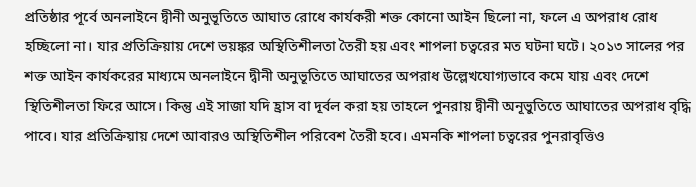প্রতিষ্ঠার পূর্বে অনলাইনে দ্বীনী অনুভূতিতে আঘাত রোধে কার্যকরী শক্ত কোনো আইন ছিলো না, ফলে এ অপরাধ রোধ হচ্ছিলো না। যার প্রতিক্রিয়ায় দেশে ভয়ঙ্কর অস্থিতিশীলতা তৈরী হয় এবং শাপলা চত্বরের মত ঘটনা ঘটে। ২০১৩ সালের পর শক্ত আইন কার্যকরের মাধ্যমে অনলাইনে দ্বীনী অনুভূতিতে আঘাতের অপরাধ উল্লেখযোগ্যভাবে কমে যায় এবং দেশে স্থিতিশীলতা ফিরে আসে। কিন্তু এই সাজা যদি হ্রাস বা দূর্বল করা হয় তাহলে পুনরায় দ্বীনী অনূভুতিতে আঘাতের অপরাধ বৃদ্ধি পাবে। যার প্রতিক্রিয়ায় দেশে আবারও অস্থিতিশীল পরিবেশ তৈরী হবে। এমনকি শাপলা চত্বরের পুনরাবৃত্তিও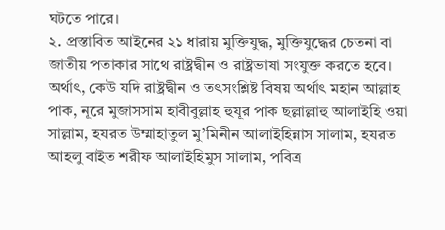ঘটতে পারে।
২. প্রস্তাবিত আইনের ২১ ধারায় মুক্তিযুদ্ধ, মুক্তিযুদ্ধের চেতনা বা জাতীয় পতাকার সাথে রাষ্ট্রদ্বীন ও রাষ্ট্রভাষা সংযুক্ত করতে হবে। অর্থাৎ, কেউ যদি রাষ্ট্রদ্বীন ও তৎসংশ্লিষ্ট বিষয় অর্থাৎ মহান আল্লাহ পাক, নূরে মুজাসসাম হাবীবুল্লাহ হুযূর পাক ছল্লাল্লাহু আলাইহি ওয়া সাল্লাম, হযরত উম্মাহাতুল মু’মিনীন আলাইহিন্নাস সালাম, হযরত আহলু বাইত শরীফ আলাইহিমুস সালাম, পবিত্র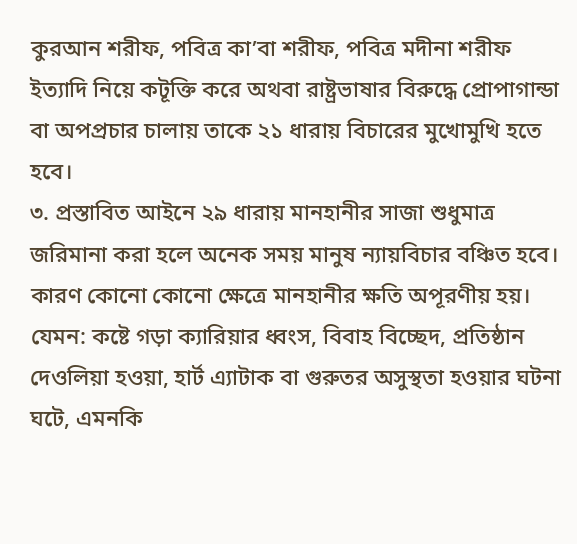কুরআন শরীফ, পবিত্র কা’বা শরীফ, পবিত্র মদীনা শরীফ ইত্যাদি নিয়ে কটূক্তি করে অথবা রাষ্ট্রভাষার বিরুদ্ধে প্রোপাগান্ডা বা অপপ্রচার চালায় তাকে ২১ ধারায় বিচারের মুখোমুখি হতে হবে।
৩. প্রস্তাবিত আইনে ২৯ ধারায় মানহানীর সাজা শুধুমাত্র জরিমানা করা হলে অনেক সময় মানুষ ন্যায়বিচার বঞ্চিত হবে। কারণ কোনো কোনো ক্ষেত্রে মানহানীর ক্ষতি অপূরণীয় হয়। যেমন: কষ্টে গড়া ক্যারিয়ার ধ্বংস, বিবাহ বিচ্ছেদ, প্রতিষ্ঠান দেওলিয়া হওয়া, হার্ট এ্যাটাক বা গুরুতর অসুস্থতা হওয়ার ঘটনা ঘটে, এমনকি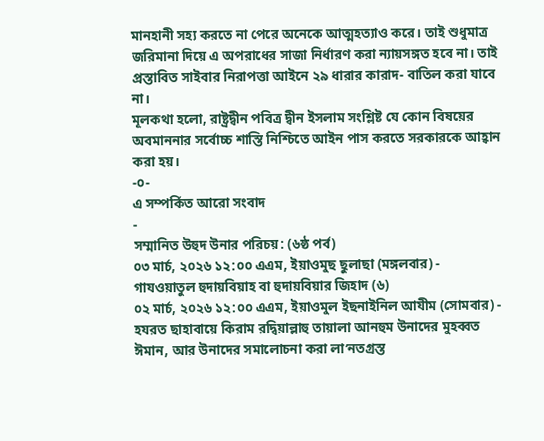মানহানী সহ্য করতে না পেরে অনেকে আত্মহত্যাও করে। তাই শুধুমাত্র জরিমানা দিয়ে এ অপরাধের সাজা নির্ধারণ করা ন্যায়সঙ্গত হবে না। তাই প্রস্তাবিত সাইবার নিরাপত্তা আইনে ২৯ ধারার কারাদ- বাতিল করা যাবে না।
মূলকথা হলো, রাষ্ট্রদ্বীন পবিত্র দ্বীন ইসলাম সংশ্লিষ্ট যে কোন বিষয়ের অবমাননার সর্বোচ্চ শাস্তি নিশ্চিতে আইন পাস করতে সরকারকে আহ্বান করা হয়।
-০-
এ সম্পর্কিত আরো সংবাদ
-
সম্মানিত উহুদ উনার পরিচয়: (৬ষ্ঠ পর্ব)
০৩ মার্চ, ২০২৬ ১২:০০ এএম, ইয়াওমুছ ছুলাছা (মঙ্গলবার) -
গাযওয়াতুল হুদায়বিয়াহ বা হুদায়বিয়ার জিহাদ (৬)
০২ মার্চ, ২০২৬ ১২:০০ এএম, ইয়াওমুল ইছনাইনিল আযীম (সোমবার) -
হযরত ছাহাবায়ে কিরাম রদ্বিয়াল্লাহু তায়ালা আনহুম উনাদের মুহব্বত ঈমান, আর উনাদের সমালোচনা করা লা’নতগ্রস্ত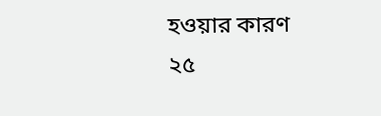হওয়ার কারণ
২৫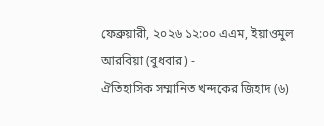ফেব্রুয়ারী, ২০২৬ ১২:০০ এএম, ইয়াওমুল আরবিয়া (বুধবার) -
ঐতিহাসিক সম্মানিত খন্দকের জিহাদ (৬)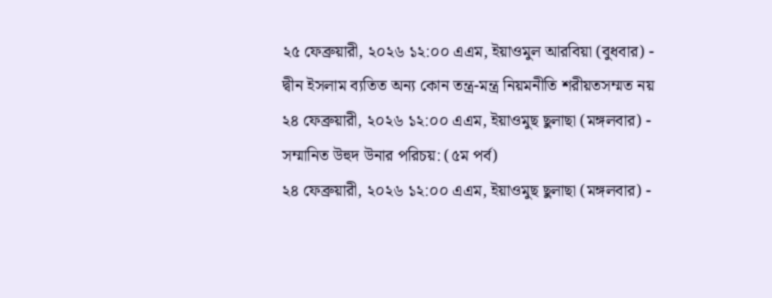২৫ ফেব্রুয়ারী, ২০২৬ ১২:০০ এএম, ইয়াওমুল আরবিয়া (বুধবার) -
দ্বীন ইসলাম ব্যতিত অন্য কোন তন্ত্র-মন্ত্র নিয়মনীতি শরীয়তসম্মত নয়
২৪ ফেব্রুয়ারী, ২০২৬ ১২:০০ এএম, ইয়াওমুছ ছুলাছা (মঙ্গলবার) -
সম্মানিত উহুদ উনার পরিচয়: (৫ম পর্ব)
২৪ ফেব্রুয়ারী, ২০২৬ ১২:০০ এএম, ইয়াওমুছ ছুলাছা (মঙ্গলবার) -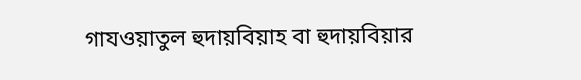গাযওয়াতুল হুদায়বিয়াহ বা হুদায়বিয়ার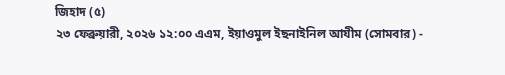জিহাদ (৫)
২৩ ফেব্রুয়ারী, ২০২৬ ১২:০০ এএম, ইয়াওমুল ইছনাইনিল আযীম (সোমবার) -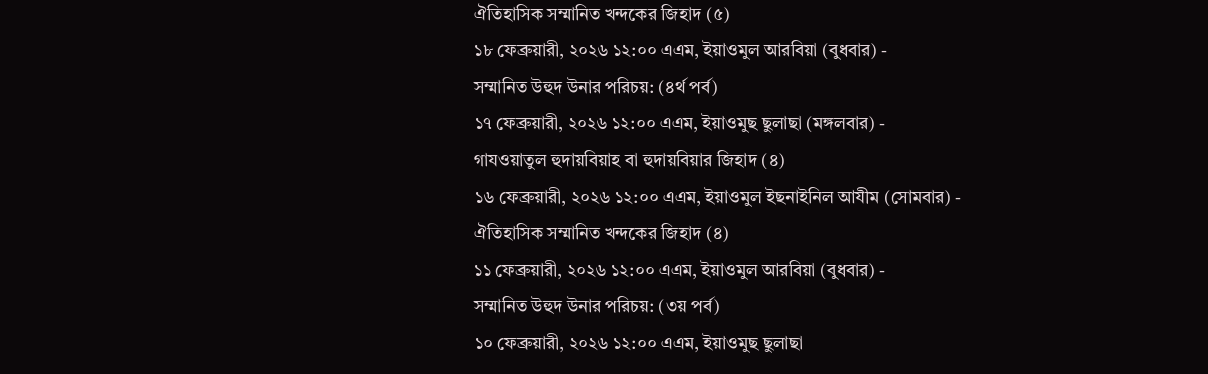ঐতিহাসিক সম্মানিত খন্দকের জিহাদ (৫)
১৮ ফেব্রুয়ারী, ২০২৬ ১২:০০ এএম, ইয়াওমুল আরবিয়া (বুধবার) -
সম্মানিত উহুদ উনার পরিচয়: (৪র্থ পর্ব)
১৭ ফেব্রুয়ারী, ২০২৬ ১২:০০ এএম, ইয়াওমুছ ছুলাছা (মঙ্গলবার) -
গাযওয়াতুল হুদায়বিয়াহ বা হুদায়বিয়ার জিহাদ (৪)
১৬ ফেব্রুয়ারী, ২০২৬ ১২:০০ এএম, ইয়াওমুল ইছনাইনিল আযীম (সোমবার) -
ঐতিহাসিক সম্মানিত খন্দকের জিহাদ (৪)
১১ ফেব্রুয়ারী, ২০২৬ ১২:০০ এএম, ইয়াওমুল আরবিয়া (বুধবার) -
সম্মানিত উহুদ উনার পরিচয়: (৩য় পর্ব)
১০ ফেব্রুয়ারী, ২০২৬ ১২:০০ এএম, ইয়াওমুছ ছুলাছা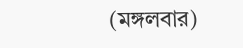(মঙ্গলবার)